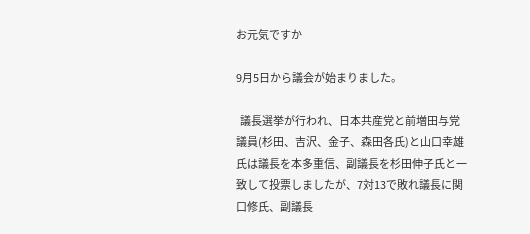お元気ですか

9月5日から議会が始まりました。

  議長選挙が行われ、日本共産党と前増田与党議員(杉田、吉沢、金子、森田各氏)と山口幸雄氏は議長を本多重信、副議長を杉田伸子氏と一致して投票しましたが、7対13で敗れ議長に関口修氏、副議長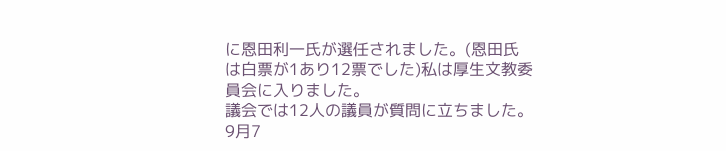に恩田利一氏が選任されました。(恩田氏は白票が1あり12票でした)私は厚生文教委員会に入りました。
議会では12人の議員が質問に立ちました。9月7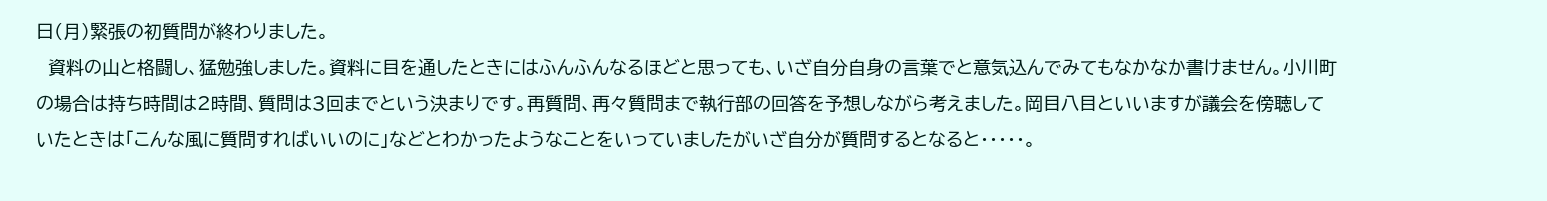日(月)緊張の初質問が終わりました。
  資料の山と格闘し、猛勉強しました。資料に目を通したときにはふんふんなるほどと思っても、いざ自分自身の言葉でと意気込んでみてもなかなか書けません。小川町の場合は持ち時間は2時間、質問は3回までという決まりです。再質問、再々質問まで執行部の回答を予想しながら考えました。岡目八目といいますが議会を傍聴していたときは「こんな風に質問すればいいのに」などとわかったようなことをいっていましたがいざ自分が質問するとなると・・・・・。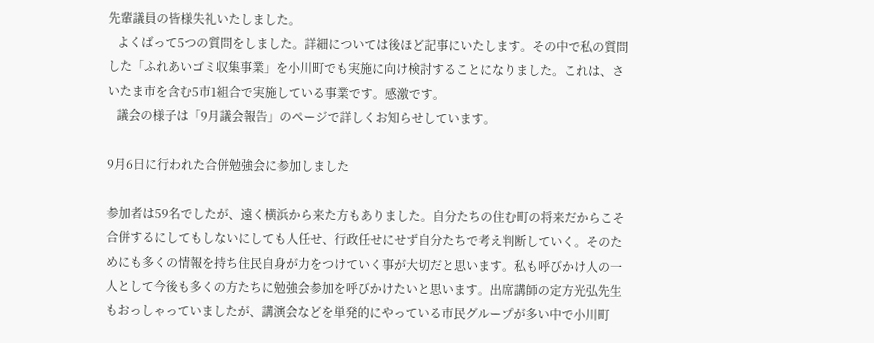先輩議員の皆様失礼いたしました。
   よくばって5つの質問をしました。詳細については後ほど記事にいたします。その中で私の質問した「ふれあいゴミ収集事業」を小川町でも実施に向け検討することになりました。これは、さいたま市を含む5市1組合で実施している事業です。感激です。
   議会の様子は「9月議会報告」のページで詳しくお知らせしています。

9月6日に行われた合併勉強会に参加しました

参加者は59名でしたが、遠く横浜から来た方もありました。自分たちの住む町の将来だからこそ合併するにしてもしないにしても人任せ、行政任せにせず自分たちで考え判断していく。そのためにも多くの情報を持ち住民自身が力をつけていく事が大切だと思います。私も呼びかけ人の一人として今後も多くの方たちに勉強会参加を呼びかけたいと思います。出席講師の定方光弘先生もおっしゃっていましたが、講演会などを単発的にやっている市民グループが多い中で小川町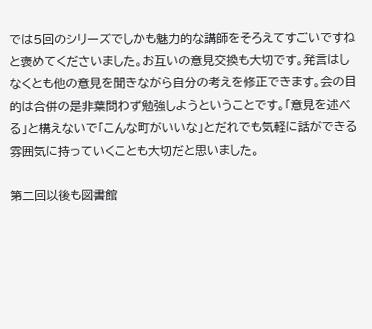では5回のシリーズでしかも魅力的な講師をそろえてすごいですねと褒めてくださいました。お互いの意見交換も大切です。発言はしなくとも他の意見を聞きながら自分の考えを修正できます。会の目的は合併の是非葉問わず勉強しようということです。「意見を述べる」と構えないで「こんな町がいいな」とだれでも気軽に話ができる雰囲気に持っていくことも大切だと思いました。

第二回以後も図書館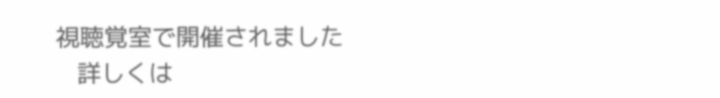視聴覚室で開催されました
   詳しくは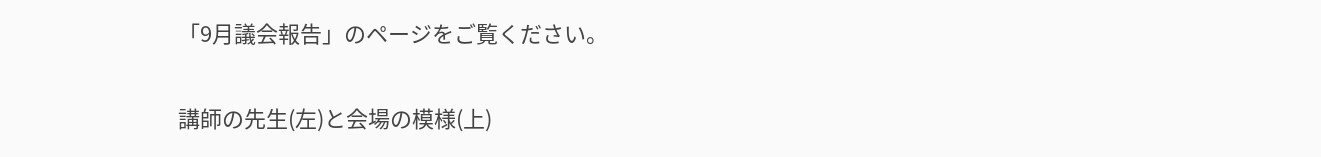「9月議会報告」のページをご覧ください。


講師の先生(左)と会場の模様(上)